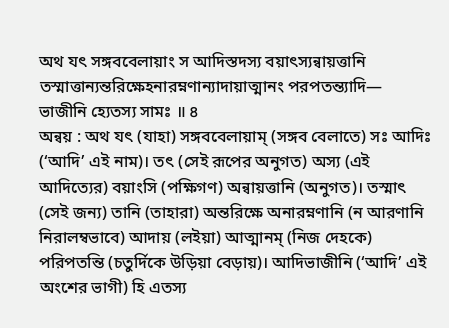অথ যৎ সঙ্গববেলায়াং স আদিস্তদস্য বয়াৎস্যন্বায়ত্তানি
তস্মাত্তান্যন্তরিক্ষেহনারম্নণান্যাদায়াত্মানং পরপতন্ত্যাদি—
ভাজীনি হ্যেতস্য সামঃ ॥ ৪
অন্বয় : অথ যৎ (যাহা) সঙ্গববেলায়াম্ (সঙ্গব বেলাতে) সঃ আদিঃ (‘আদি’ এই নাম)। তৎ (সেই রূপের অনুগত) অস্য (এই আদিত্যের) বয়াংসি (পক্ষিগণ) অন্বায়ত্তানি (অনুগত)। তস্মাৎ (সেই জন্য) তানি (তাহারা) অন্তরিক্ষে অনারম্নণানি (ন আরণানি নিরালম্বভাবে) আদায় (লইয়া) আত্মানম্ (নিজ দেহকে) পরিপতন্তি (চতুর্দিকে উড়িয়া বেড়ায়)। আদিভাজীনি (‘আদি’ এই অংশের ভাগী) হি এতস্য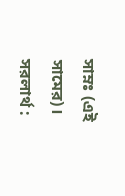সাম্নঃ (এই সামের)।
সরলার্থ :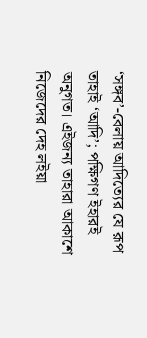‘সঙ্গব’-বেলায় আদিত্যের যে রূপ তাহাই ‘আদি’; পক্ষিগণ ইহারই অনুগত। এইজন্য তাহারা আকাশে নিজেদের দেহ লইয়া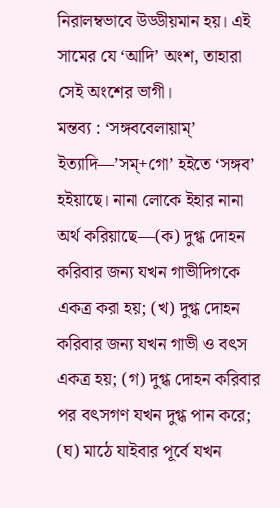নিরালম্বভাবে উড্ডীয়মান হয়। এই সামের যে ‘আদি’ অংশ, তাহারা সেই অংশের ভাগী।
মন্তব্য : ‘সঙ্গববেলায়াম্’ ইত্যাদি—’সম্+গো’ হইতে ‘সঙ্গব’ হইয়াছে। নানা লোকে ইহার নানা অর্থ করিয়াছে—(ক) দুগ্ধ দোহন করিবার জন্য যখন গাভীদিগকে একত্র করা হয়; (খ) দুগ্ধ দোহন করিবার জন্য যখন গাভী ও বৎস একত্র হয়; (গ) দুগ্ধ দোহন করিবার পর বৎসগণ যখন দুগ্ধ পান করে; (ঘ) মাঠে যাইবার পূর্বে যখন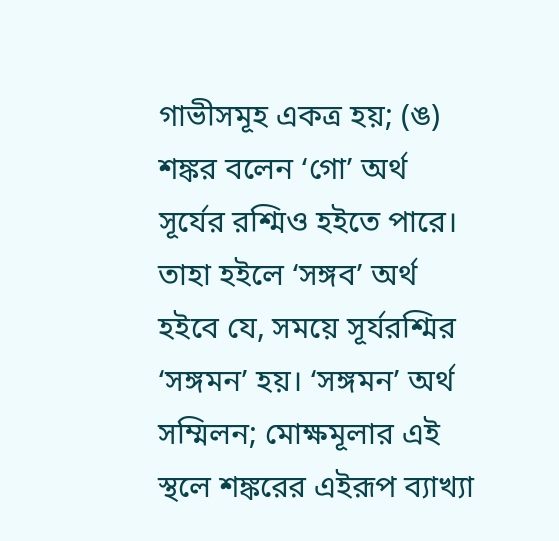গাভীসমূহ একত্র হয়; (ঙ) শঙ্কর বলেন ‘গো’ অর্থ সূর্যের রশ্মিও হইতে পারে। তাহা হইলে ‘সঙ্গব’ অর্থ হইবে যে, সময়ে সূর্যরশ্মির ‘সঙ্গমন’ হয়। ‘সঙ্গমন’ অর্থ সম্মিলন; মোক্ষমূলার এই স্থলে শঙ্করের এইরূপ ব্যাখ্যা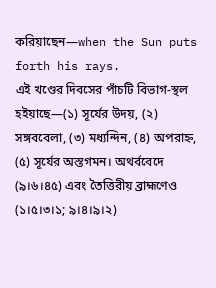করিয়াছেন—when the Sun puts forth his rays.
এই খণ্ডের দিবসের পাঁচটি বিভাগ-স্থল হইয়াছে—(১) সূর্যের উদয়, (২) সঙ্গববেলা, (৩) মধ্যন্দিন, (৪) অপরাহ্ন, (৫) সূর্যের অস্তগমন। অথর্ববেদে (৯।৬।৪৫) এবং তৈত্তিরীয় ব্রাহ্মণেও (১।৫।৩।১; ৯।৪।৯।২)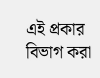এই প্রকার বিভাগ করা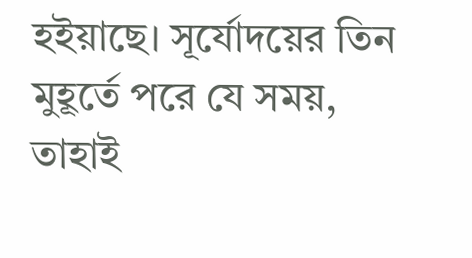হইয়াছে। সূর্যোদয়ের তিন মুহূর্তে পরে যে সময়, তাহাই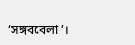‘সঙ্গববেলা’।